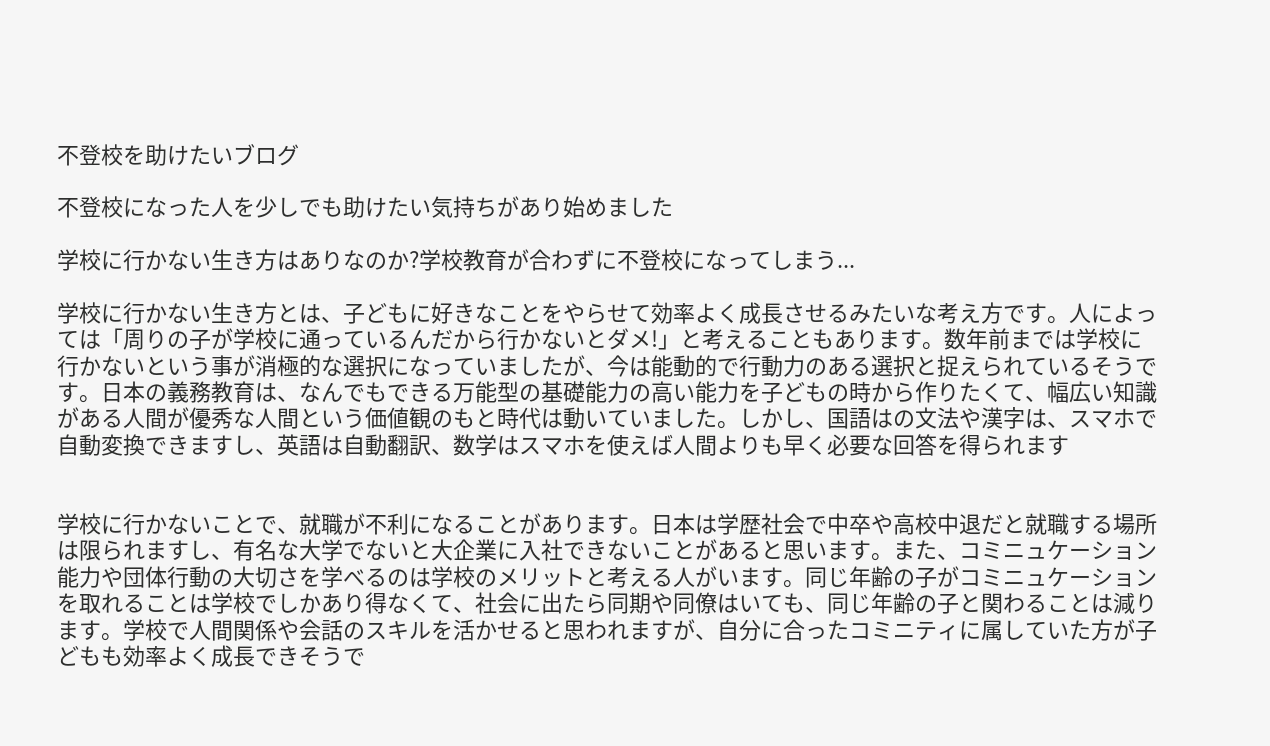不登校を助けたいブログ

不登校になった人を少しでも助けたい気持ちがあり始めました

学校に行かない生き方はありなのか?学校教育が合わずに不登校になってしまう...

学校に行かない生き方とは、子どもに好きなことをやらせて効率よく成長させるみたいな考え方です。人によっては「周りの子が学校に通っているんだから行かないとダメ!」と考えることもあります。数年前までは学校に行かないという事が消極的な選択になっていましたが、今は能動的で行動力のある選択と捉えられているそうです。日本の義務教育は、なんでもできる万能型の基礎能力の高い能力を子どもの時から作りたくて、幅広い知識がある人間が優秀な人間という価値観のもと時代は動いていました。しかし、国語はの文法や漢字は、スマホで自動変換できますし、英語は自動翻訳、数学はスマホを使えば人間よりも早く必要な回答を得られます


学校に行かないことで、就職が不利になることがあります。日本は学歴社会で中卒や高校中退だと就職する場所は限られますし、有名な大学でないと大企業に入社できないことがあると思います。また、コミニュケーション能力や団体行動の大切さを学べるのは学校のメリットと考える人がいます。同じ年齢の子がコミニュケーションを取れることは学校でしかあり得なくて、社会に出たら同期や同僚はいても、同じ年齢の子と関わることは減ります。学校で人間関係や会話のスキルを活かせると思われますが、自分に合ったコミニティに属していた方が子どもも効率よく成長できそうで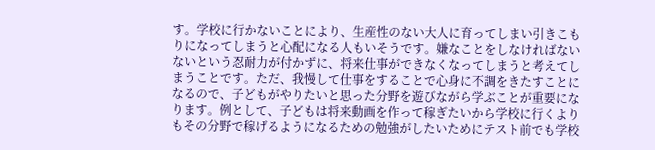す。学校に行かないことにより、生産性のない大人に育ってしまい引きこもりになってしまうと心配になる人もいそうです。嫌なことをしなければないないという忍耐力が付かずに、将来仕事ができなくなってしまうと考えてしまうことです。ただ、我慢して仕事をすることで心身に不調をきたすことになるので、子どもがやりたいと思った分野を遊びながら学ぶことが重要になります。例として、子どもは将来動画を作って稼ぎたいから学校に行くよりもその分野で稼げるようになるための勉強がしたいためにテスト前でも学校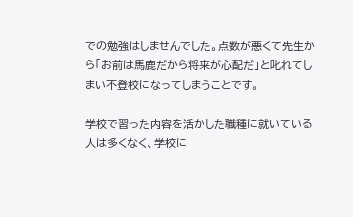での勉強はしませんでした。点数が悪くて先生から「お前は馬鹿だから将来が心配だ」と叱れてしまい不登校になってしまうことです。

学校で習った内容を活かした職種に就いている人は多くなく、学校に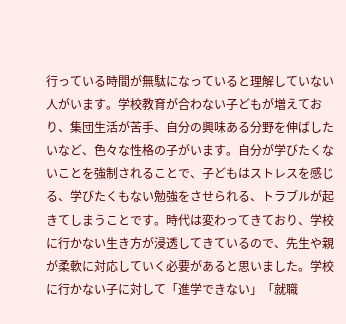行っている時間が無駄になっていると理解していない人がいます。学校教育が合わない子どもが増えており、集団生活が苦手、自分の興味ある分野を伸ばしたいなど、色々な性格の子がいます。自分が学びたくないことを強制されることで、子どもはストレスを感じる、学びたくもない勉強をさせられる、トラブルが起きてしまうことです。時代は変わってきており、学校に行かない生き方が浸透してきているので、先生や親が柔軟に対応していく必要があると思いました。学校に行かない子に対して「進学できない」「就職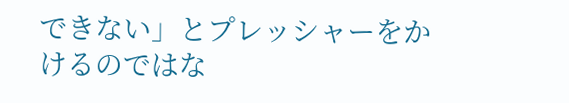できない」とプレッシャーをかけるのではな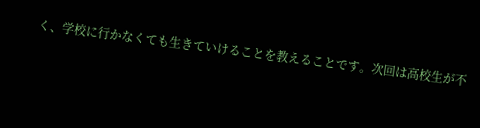く、学校に行かなくても生きていけることを教えることです。次回は高校生が不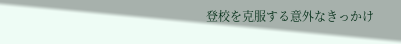登校を克服する意外なきっかけ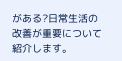がある?日常生活の改善が重要について紹介します。